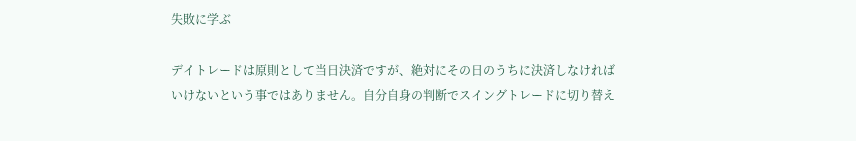失敗に学ぶ

デイトレードは原則として当日決済ですが、絶対にその日のうちに決済しなければいけないという事ではありません。自分自身の判断でスイングトレードに切り替え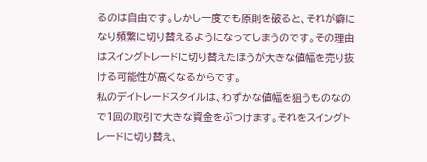るのは自由です。しかし一度でも原則を破ると、それが癖になり頻繁に切り替えるようになってしまうのです。その理由はスイングトレードに切り替えたほうが大きな値幅を売り抜ける可能性が高くなるからです。
私のデイトレードスタイルは、わずかな値幅を狙うものなので1回の取引で大きな資金をぶつけます。それをスイングトレードに切り替え、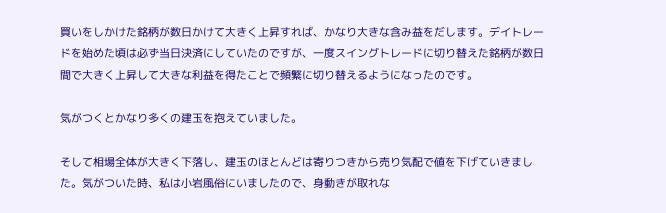買いをしかけた銘柄が数日かけて大きく上昇すれば、かなり大きな含み益をだします。デイトレードを始めた頃は必ず当日決済にしていたのですが、一度スイングトレードに切り替えた銘柄が数日間で大きく上昇して大きな利益を得たことで頻繁に切り替えるようになったのです。

気がつくとかなり多くの建玉を抱えていました。

そして相場全体が大きく下落し、建玉のほとんどは寄りつきから売り気配で値を下げていきました。気がついた時、私は小岩風俗にいましたので、身動きが取れな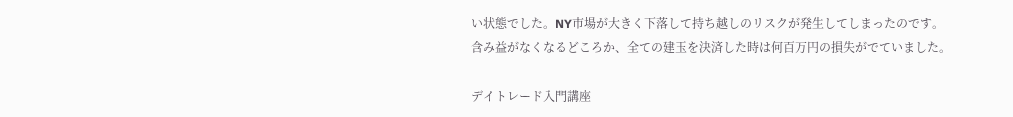い状態でした。NY市場が大きく下落して持ち越しのリスクが発生してしまったのです。
含み益がなくなるどころか、全ての建玉を決済した時は何百万円の損失がでていました。

デイトレード入門講座